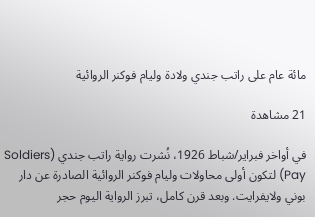مائة عام على راتب جندي ولادة وليام فوكنر الروائية

21 مشاهدة

في أواخر فبراير/شباط 1926، نُشرت رواية راتب جندي (Soldiers Pay) لتكون أولى محاولات وليام فوكنر الروائية الصادرة عن دار بوني ولايفرايت. وبعد قرن كامل، تبرز الرواية اليوم حجر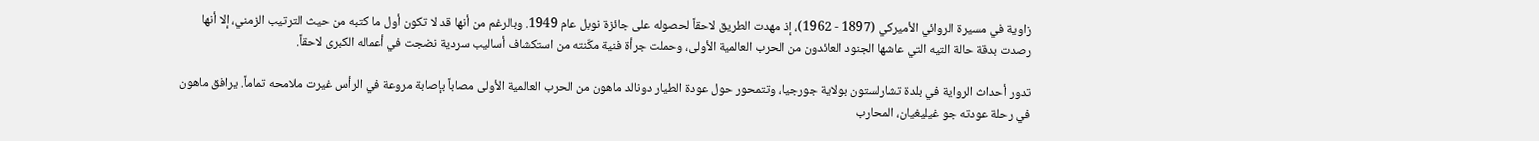زاوية في مسيرة الروائي الأميركي (1897 - 1962)، إذ مهدت الطريق لاحقاً لحصوله على جائزة نوبل عام 1949. وبالرغم من أنها قد لا تكون أول ما كتبه من حيث الترتيب الزمني، إلا أنها رصدت بدقة حالة التيه التي عاشها الجنود العائدون من الحرب العالمية الأولى، وحملت جرأة فنية مكّنته من استكشاف أساليب سردية نضجت في أعماله الكبرى لاحقاً.

تدور أحداث الرواية في بلدة تشارلستون بولاية جورجيا، وتتمحور حول عودة الطيار دونالد ماهون من الحرب العالمية الأولى مصاباً بإصابة مروعة في الرأس غيرت ملامحه تماماً. يرافق ماهون في رحلة عودته جو غيليغيان، المحارب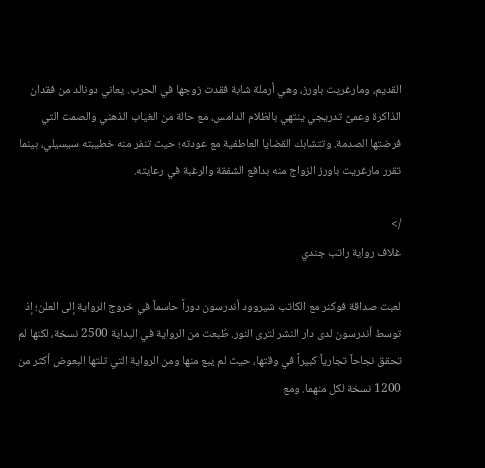القديم، ومارغريت باورز، وهي أرملة شابة فقدت زوجها في الحرب. يعاني دونالد من فقدان الذاكرة وعمىً تدريجي ينتهي بالظلام الدامس، مع حالة من الغياب الذهني والصمت التي فرضتها الصدمة. وتتشابك القضايا العاطفية مع عودته؛ حيث تنفر منه خطيبته سيسيلي، بينما تقرر مارغريت باورز الزواج منه بدافع الشفقة والرغبة في رعايته.

/>
غلاف رواية راتب جندي

لعبت صداقة فوكنر مع الكاتب شيروود أندرسون دوراً حاسماً في خروج الرواية إلى العلن؛ إذ توسط أندرسون لدى دار النشر لترى النور. طُبعت من الرواية في البداية 2500 نسخة، لكنها لم تحقق نجاحاً تجارياً كبيراً في وقتها، حيث لم يبع منها ومن الرواية التي تلتها البعوض أكثر من 1200 نسخة لكل منهما. ومع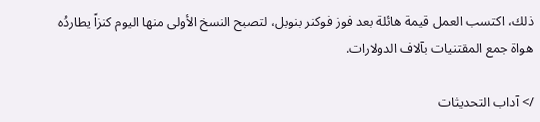ذلك، اكتسب العمل قيمة هائلة بعد فوز فوكنر بنوبل، لتصبح النسخ الأولى منها اليوم كنزاً يطاردُه هواة جمع المقتنيات بآلاف الدولارات.

/> آداب التحديثات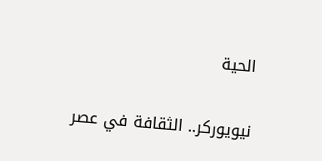الحية

نيويوركر.. الثقافة في عصر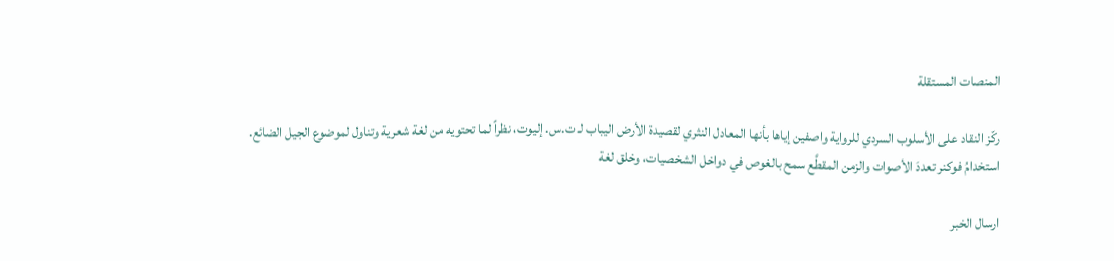المنصات المستقلة

ركّز النقاد على الأسلوب السردي للرواية واصفين إياها بأنها المعادل النثري لقصيدة الأرض اليباب لـ ت.س. إليوت، نظراً لما تحتويه من لغة شعرية وتناول لموضوع الجيل الضائع. استخدامُ فوكنر تعددَ الأصوات والزمن المقطَّع سمح بالغوص في دواخل الشخصيات، وخلق لغة

ارسال الخبر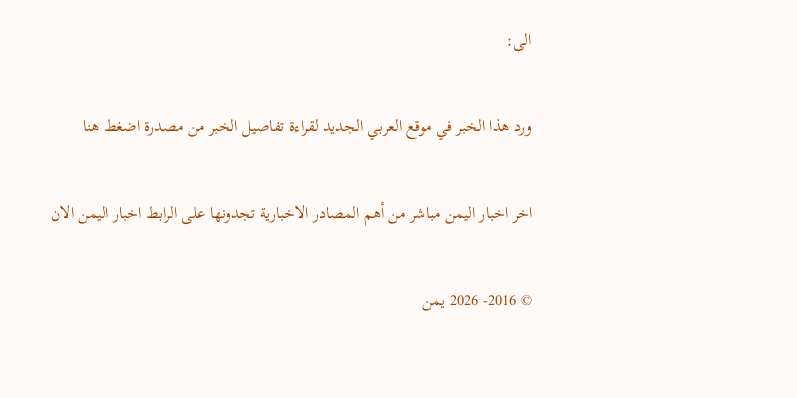الى:

ورد هذا الخبر في موقع العربي الجديد لقراءة تفاصيل الخبر من مصدرة اضغط هنا

اخر اخبار اليمن مباشر من أهم المصادر الاخبارية تجدونها على الرابط اخبار اليمن الان

© 2016- 2026 يمن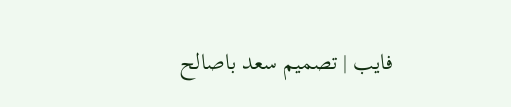فايب | تصميم سعد باصالح